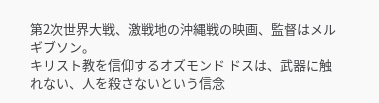第2次世界大戦、激戦地の沖縄戦の映画、監督はメル ギブソン。
キリスト教を信仰するオズモンド ドスは、武器に触れない、人を殺さないという信念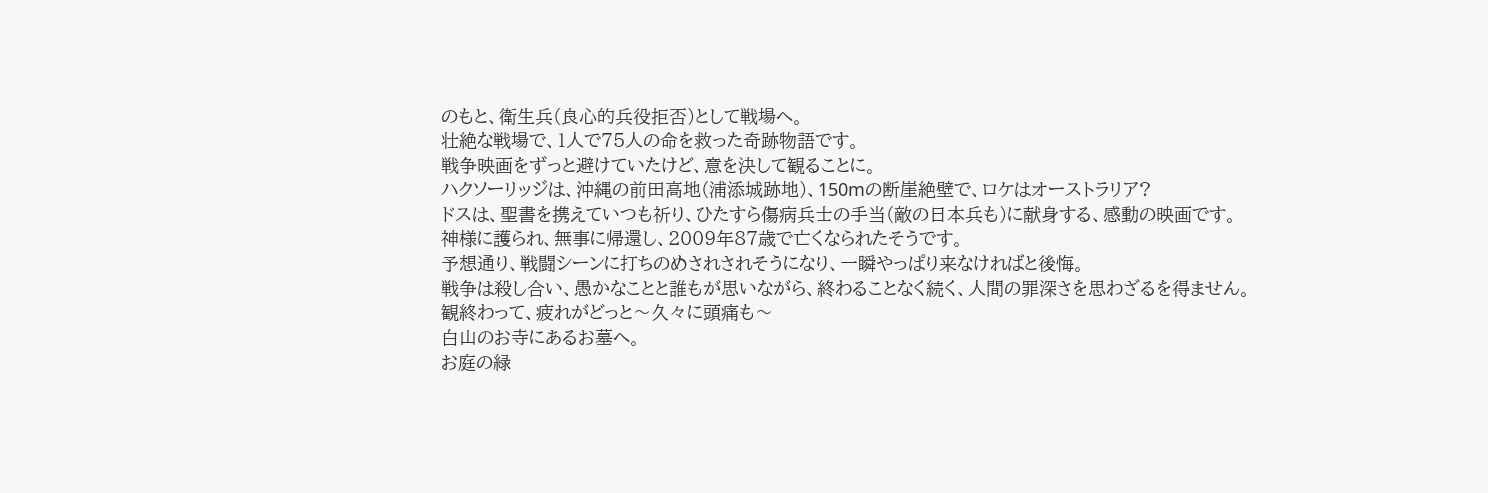のもと、衛生兵(良心的兵役拒否)として戦場へ。
壮絶な戦場で、1人で75人の命を救った奇跡物語です。
戦争映画をずっと避けていたけど、意を決して観ることに。
ハクソーリッジは、沖縄の前田高地(浦添城跡地)、150mの断崖絶壁で、ロケはオーストラリア?
ドスは、聖書を携えていつも祈り、ひたすら傷病兵士の手当(敵の日本兵も)に献身する、感動の映画です。
神様に護られ、無事に帰還し、2009年87歳で亡くなられたそうです。
予想通り、戦闘シーンに打ちのめされされそうになり、一瞬やっぱり来なければと後悔。
戦争は殺し合い、愚かなことと誰もが思いながら、終わることなく続く、人間の罪深さを思わざるを得ません。
観終わって、疲れがどっと〜久々に頭痛も〜
白山のお寺にあるお墓へ。
お庭の緑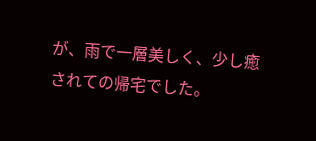が、雨で一層美しく、少し癒されての帰宅でした。